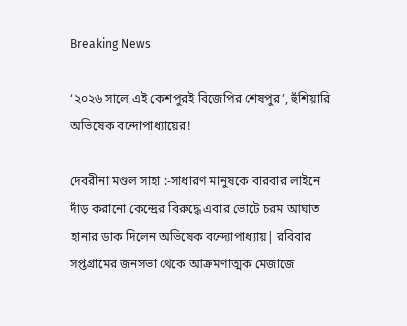Breaking News

‘২০২৬ সালে এই কেশপুরই বিজেপির শেষপুর’, হুঁশিয়ারি অভিষেক বন্দোপাধ্যায়ের!

দেবরীনা মণ্ডল সাহা :-সাধারণ মানুষকে বারবার লাইনে দাঁড় করানো কেন্দ্রের বিরুদ্ধে এবার ভোটে চরম আঘাত হানার ডাক দিলেন অভিষেক বন্দ্যোপাধ্যায়| রবিবার সপ্তগ্রামের জনসভা থেকে আক্রমণাত্মক মেজাজে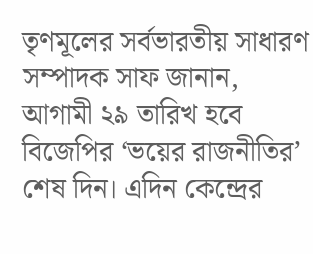তৃণমূলের সর্বভারতীয় সাধারণ সম্পাদক সাফ জানান, আগামী ২৯ তারিখ হবে বিজেপির ‘ভয়ের রাজনীতির’ শেষ দিন। এদিন কেন্দ্রের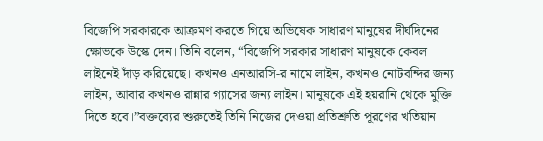বিজেপি সরকারকে আক্রমণ করতে গিয়ে অভিষেক সাধারণ মানুষের দীর্ঘদিনের ক্ষোভকে উস্কে দেন। তিনি বলেন, “বিজেপি সরকার সাধারণ মানুষকে কেবল লাইনেই দাঁড় করিয়েছে। কখনও এনআরসি-র নামে লাইন, কখনও নোটবন্দির জন্য লাইন, আবার কখনও রান্নার গ্যাসের জন্য লাইন। মানুষকে এই হয়রানি থেকে মুক্তি দিতে হবে।”বক্তব্যের শুরুতেই তিনি নিজের দেওয়া প্রতিশ্রুতি পূরণের খতিয়ান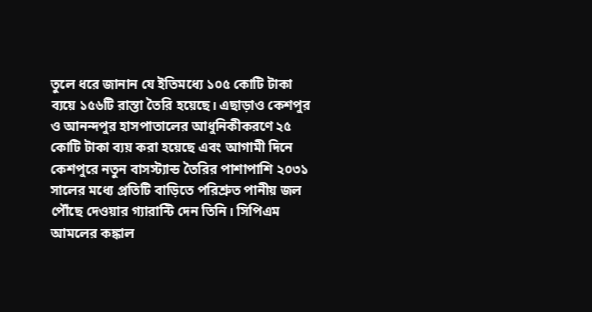তুলে ধরে জানান যে ইতিমধ্যে ১০৫ কোটি টাকা ব্যয়ে ১৫৬টি রাস্তা তৈরি হয়েছে। এছাড়াও কেশপুর ও আনন্দপুর হাসপাতালের আধুনিকীকরণে ২৫ কোটি টাকা ব্যয় করা হয়েছে এবং আগামী দিনে কেশপুরে নতুন বাসস্ট্যান্ড তৈরির পাশাপাশি ২০৩১ সালের মধ্যে প্রতিটি বাড়িতে পরিশ্রুত পানীয় জল পৌঁছে দেওয়ার গ্যারান্টি দেন তিনি। সিপিএম আমলের কঙ্কাল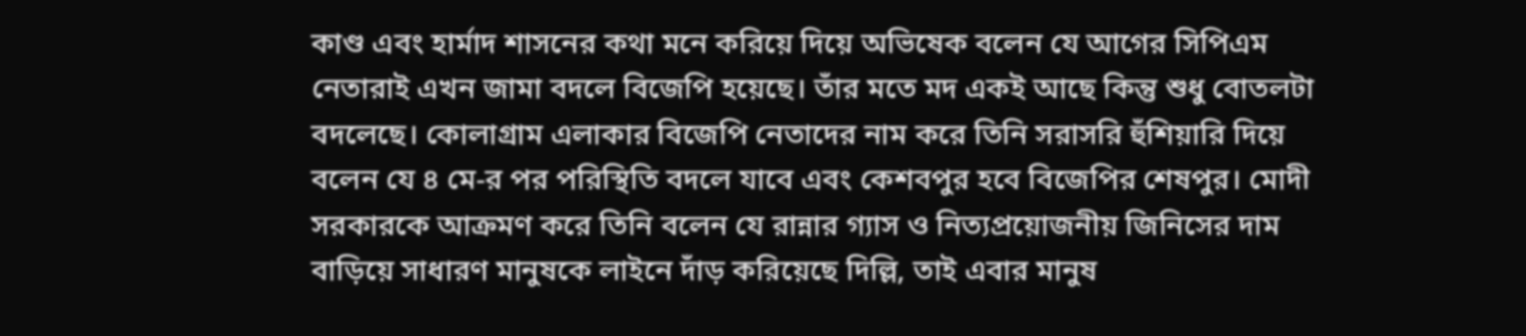কাণ্ড এবং হার্মাদ শাসনের কথা মনে করিয়ে দিয়ে অভিষেক বলেন যে আগের সিপিএম নেতারাই এখন জামা বদলে বিজেপি হয়েছে। তাঁর মতে মদ একই আছে কিন্তু শুধু বোতলটা বদলেছে। কোলাগ্রাম এলাকার বিজেপি নেতাদের নাম করে তিনি সরাসরি হুঁশিয়ারি দিয়ে বলেন যে ৪ মে-র পর পরিস্থিতি বদলে যাবে এবং কেশবপুর হবে বিজেপির শেষপুর। মোদী সরকারকে আক্রমণ করে তিনি বলেন যে রান্নার গ্যাস ও নিত্যপ্রয়োজনীয় জিনিসের দাম বাড়িয়ে সাধারণ মানুষকে লাইনে দাঁড় করিয়েছে দিল্লি, তাই এবার মানুষ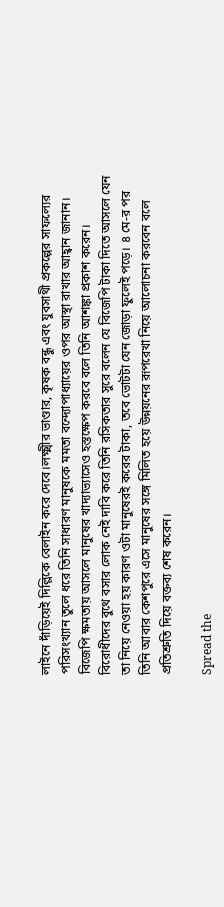লাইনে দাঁড়িয়েই দিল্লিকে বেলাইন করে দেবে।লক্ষ্মীর ভাণ্ডার, কৃষক বন্ধু এবং যুবসাথী প্রকল্পের সাফল্যের পরিসংখ্যান তুলে ধরে তিনি সাধারণ মানুষকে মমতা বন্দ্যোপাধ্যায়ের ওপর আস্থা রাখার আহ্বান জানান। বিজেপি ক্ষমতায় আসলে মানুষের খাদ্যাভ্যাসেও হস্তক্ষেপ করবে বলে তিনি আশঙ্কা প্রকাশ করেন। বিরোধীদের বুথে বসার লোক নেই দাবি করে তিনি রসিকতার সুরে বলেন যে বিজেপি টাকা দিতে আসলে যেন তা নিয়ে নেওয়া হয় কারণ ওটা মানুষেরই করের টাকা, তবে ভোটটা যেন জোড়া ফুলেই পড়ে। ৪ মে-র পর তিনি আবার কেশপুরে এসে মানুষের সঙ্গে মিলিত হয়ে উন্নয়নের রূপরেখা নিয়ে আলোচনা করবেন বলে প্রতিশ্রুতি দিয়ে বক্তব্য শেষ করেন।

Spread the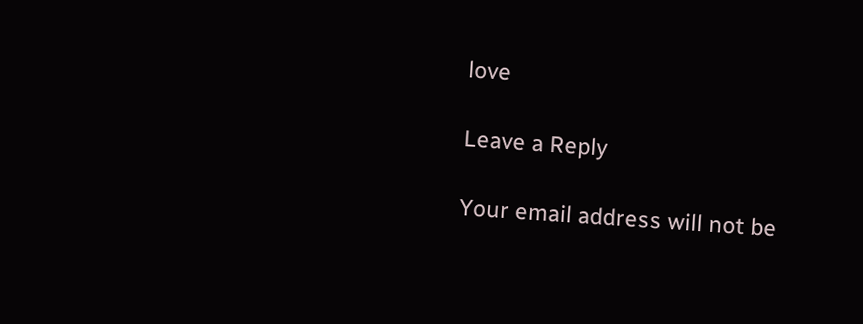love

Leave a Reply

Your email address will not be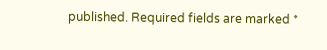published. Required fields are marked *